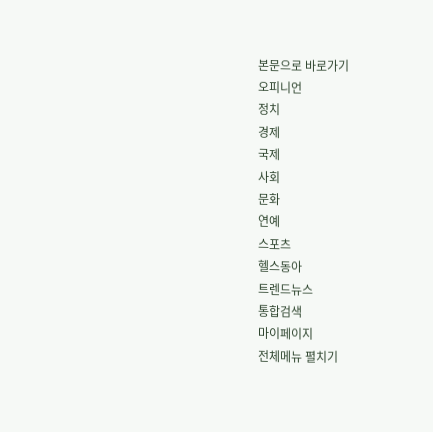본문으로 바로가기
오피니언
정치
경제
국제
사회
문화
연예
스포츠
헬스동아
트렌드뉴스
통합검색
마이페이지
전체메뉴 펼치기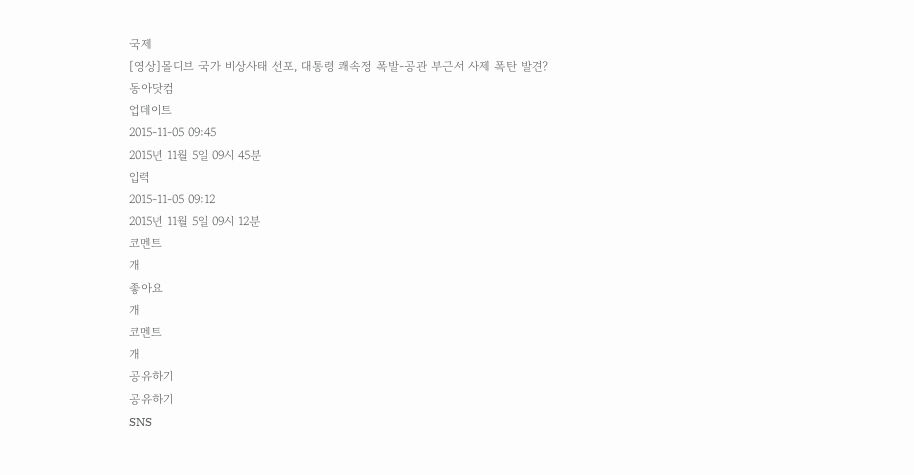국제
[영상]몰디브 국가 비상사태 선포, 대통령 쾌속정 폭발-공관 부근서 사제 폭탄 발견?
동아닷컴
업데이트
2015-11-05 09:45
2015년 11월 5일 09시 45분
입력
2015-11-05 09:12
2015년 11월 5일 09시 12분
코멘트
개
좋아요
개
코멘트
개
공유하기
공유하기
SNS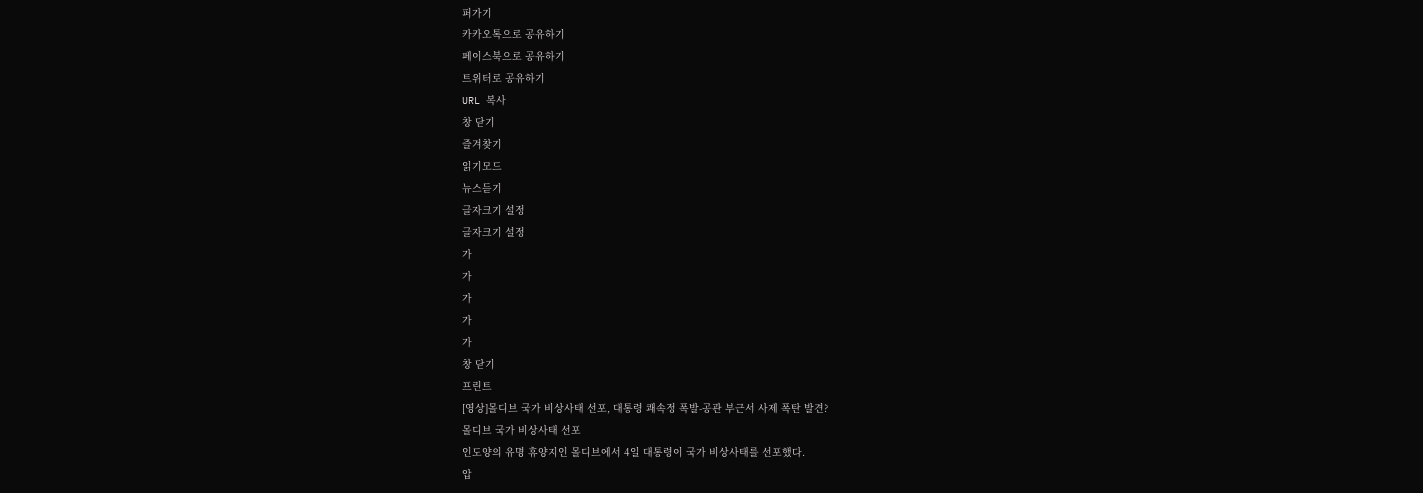퍼가기
카카오톡으로 공유하기
페이스북으로 공유하기
트위터로 공유하기
URL 복사
창 닫기
즐겨찾기
읽기모드
뉴스듣기
글자크기 설정
글자크기 설정
가
가
가
가
가
창 닫기
프린트
[영상]몰디브 국가 비상사태 선포, 대통령 쾌속정 폭발-공관 부근서 사제 폭탄 발견?
몰디브 국가 비상사태 선포
인도양의 유명 휴양지인 몰디브에서 4일 대통령이 국가 비상사태를 선포했다.
압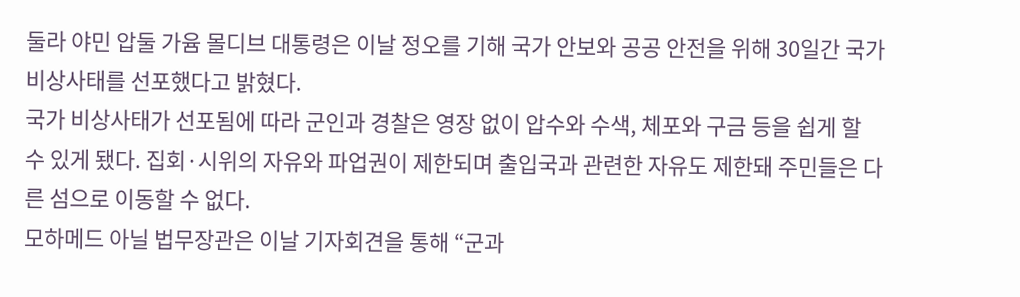둘라 야민 압둘 가윰 몰디브 대통령은 이날 정오를 기해 국가 안보와 공공 안전을 위해 30일간 국가 비상사태를 선포했다고 밝혔다.
국가 비상사태가 선포됨에 따라 군인과 경찰은 영장 없이 압수와 수색, 체포와 구금 등을 쉽게 할 수 있게 됐다. 집회·시위의 자유와 파업권이 제한되며 출입국과 관련한 자유도 제한돼 주민들은 다른 섬으로 이동할 수 없다.
모하메드 아닐 법무장관은 이날 기자회견을 통해 “군과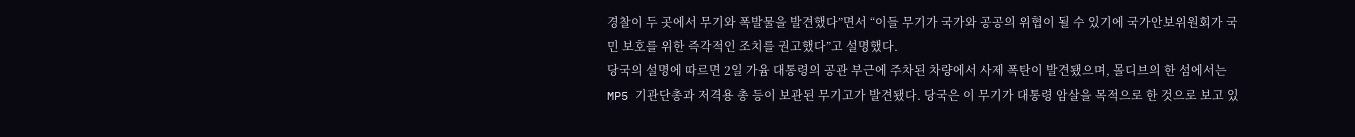경찰이 두 곳에서 무기와 폭발물을 발견했다”면서 “이들 무기가 국가와 공공의 위협이 될 수 있기에 국가안보위원회가 국민 보호를 위한 즉각적인 조치를 권고했다”고 설명했다.
당국의 설명에 따르면 2일 가윰 대통령의 공관 부근에 주차된 차량에서 사제 폭탄이 발견됐으며, 몰디브의 한 섬에서는 MP5 기관단총과 저격용 총 등이 보관된 무기고가 발견됐다. 당국은 이 무기가 대통령 암살을 목적으로 한 것으로 보고 있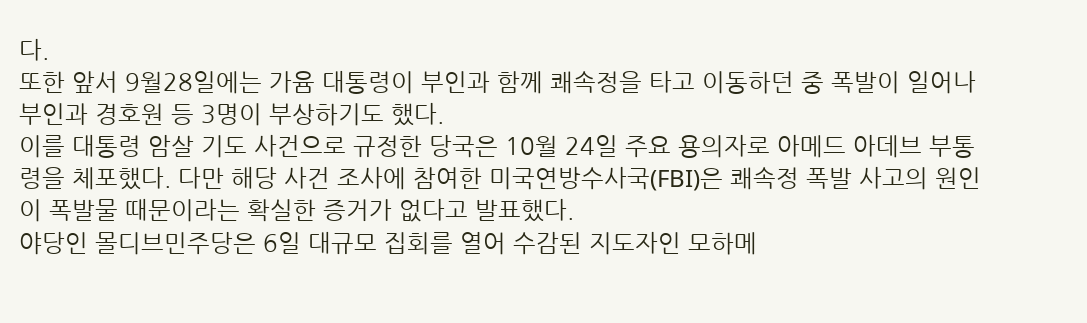다.
또한 앞서 9월28일에는 가윰 대통령이 부인과 함께 쾌속정을 타고 이동하던 중 폭발이 일어나 부인과 경호원 등 3명이 부상하기도 했다.
이를 대통령 암살 기도 사건으로 규정한 당국은 10월 24일 주요 용의자로 아메드 아데브 부통령을 체포했다. 다만 해당 사건 조사에 참여한 미국연방수사국(FBI)은 쾌속정 폭발 사고의 원인이 폭발물 때문이라는 확실한 증거가 없다고 발표했다.
야당인 몰디브민주당은 6일 대규모 집회를 열어 수감된 지도자인 모하메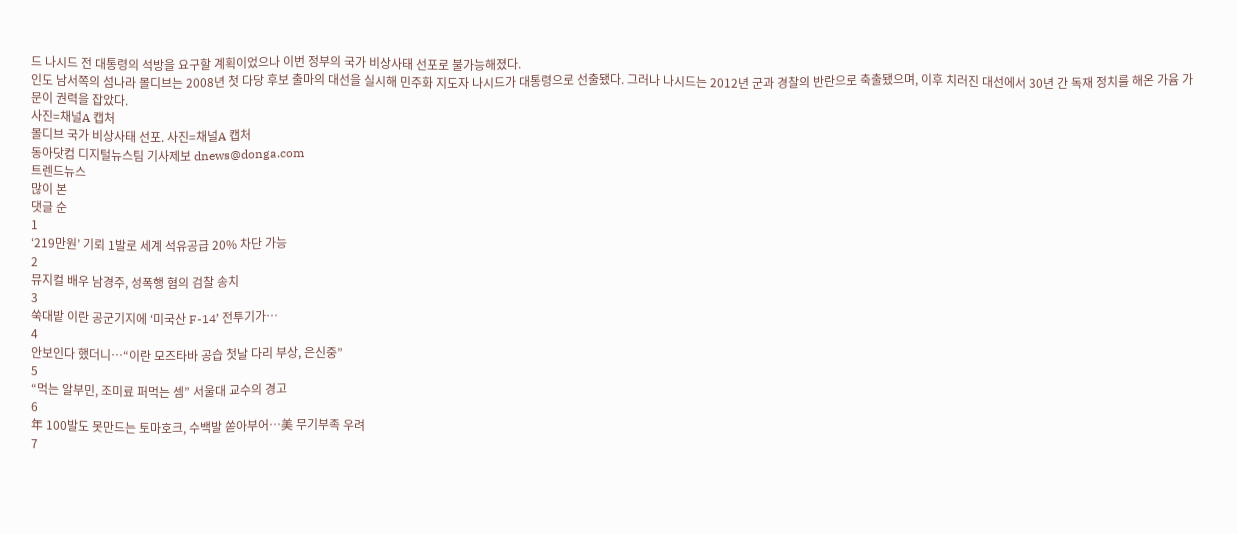드 나시드 전 대통령의 석방을 요구할 계획이었으나 이번 정부의 국가 비상사태 선포로 불가능해졌다.
인도 남서쪽의 섬나라 몰디브는 2008년 첫 다당 후보 출마의 대선을 실시해 민주화 지도자 나시드가 대통령으로 선출됐다. 그러나 나시드는 2012년 군과 경찰의 반란으로 축출됐으며, 이후 치러진 대선에서 30년 간 독재 정치를 해온 가윰 가문이 권력을 잡았다.
사진=채널A 캡처
몰디브 국가 비상사태 선포. 사진=채널A 캡처
동아닷컴 디지털뉴스팀 기사제보 dnews@donga.com
트렌드뉴스
많이 본
댓글 순
1
‘219만원’ 기뢰 1발로 세계 석유공급 20% 차단 가능
2
뮤지컬 배우 남경주, 성폭행 혐의 검찰 송치
3
쑥대밭 이란 공군기지에 ‘미국산 F-14’ 전투기가…
4
안보인다 했더니…“이란 모즈타바 공습 첫날 다리 부상, 은신중”
5
“먹는 알부민, 조미료 퍼먹는 셈” 서울대 교수의 경고
6
年 100발도 못만드는 토마호크, 수백발 쏟아부어…美 무기부족 우려
7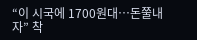“이 시국에 1700원대…돈쭐내자” 착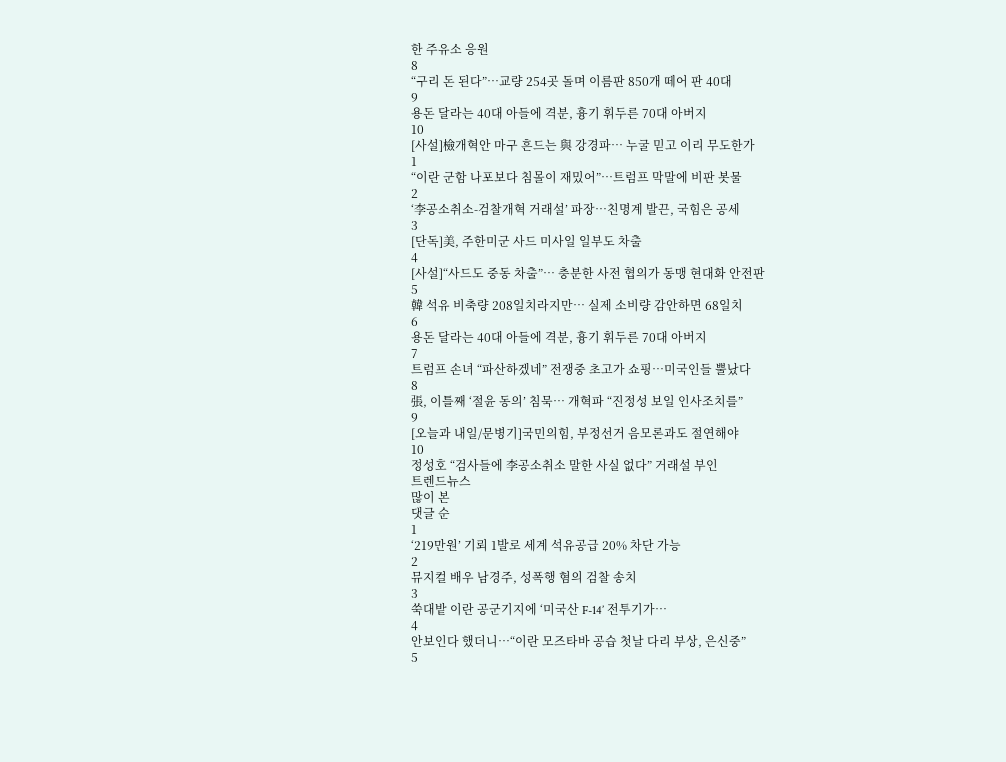한 주유소 응원
8
“구리 돈 된다”…교량 254곳 돌며 이름판 850개 떼어 판 40대
9
용돈 달라는 40대 아들에 격분, 흉기 휘두른 70대 아버지
10
[사설]檢개혁안 마구 흔드는 與 강경파… 누굴 믿고 이리 무도한가
1
“이란 군함 나포보다 침몰이 재밌어”…트럼프 막말에 비판 봇물
2
‘李공소취소-검찰개혁 거래설’ 파장…친명계 발끈, 국힘은 공세
3
[단독]美, 주한미군 사드 미사일 일부도 차출
4
[사설]“사드도 중동 차출”… 충분한 사전 협의가 동맹 현대화 안전판
5
韓 석유 비축량 208일치라지만… 실제 소비량 감안하면 68일치
6
용돈 달라는 40대 아들에 격분, 흉기 휘두른 70대 아버지
7
트럼프 손녀 “파산하겠네” 전쟁중 초고가 쇼핑…미국인들 뿔났다
8
張, 이틀째 ‘절윤 동의’ 침묵… 개혁파 “진정성 보일 인사조치를”
9
[오늘과 내일/문병기]국민의힘, 부정선거 음모론과도 절연해야
10
정성호 “검사들에 李공소취소 말한 사실 없다” 거래설 부인
트렌드뉴스
많이 본
댓글 순
1
‘219만원’ 기뢰 1발로 세계 석유공급 20% 차단 가능
2
뮤지컬 배우 남경주, 성폭행 혐의 검찰 송치
3
쑥대밭 이란 공군기지에 ‘미국산 F-14’ 전투기가…
4
안보인다 했더니…“이란 모즈타바 공습 첫날 다리 부상, 은신중”
5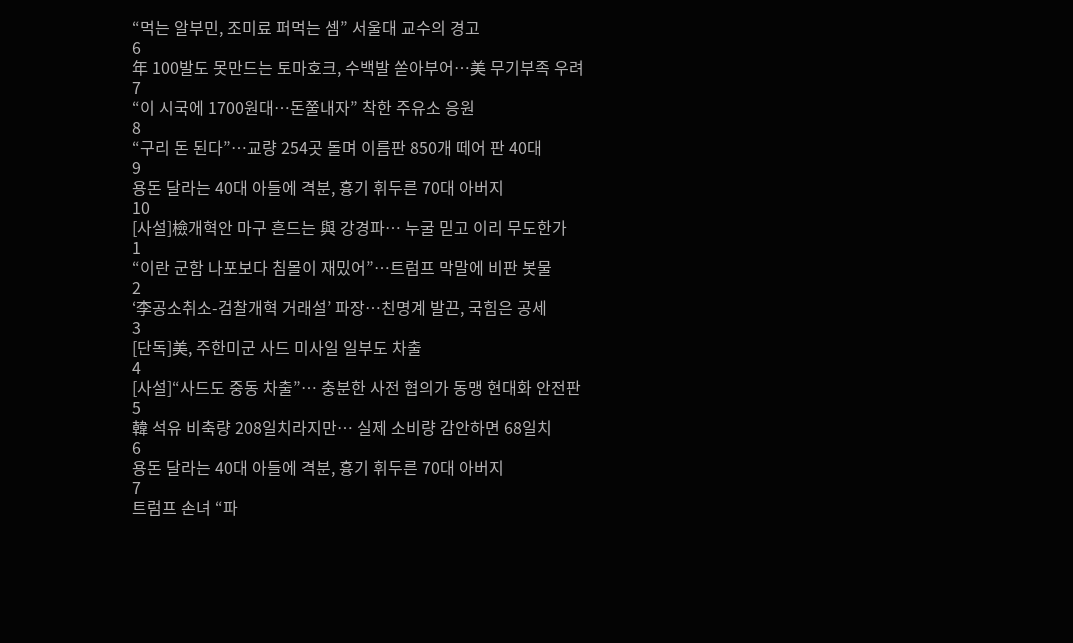“먹는 알부민, 조미료 퍼먹는 셈” 서울대 교수의 경고
6
年 100발도 못만드는 토마호크, 수백발 쏟아부어…美 무기부족 우려
7
“이 시국에 1700원대…돈쭐내자” 착한 주유소 응원
8
“구리 돈 된다”…교량 254곳 돌며 이름판 850개 떼어 판 40대
9
용돈 달라는 40대 아들에 격분, 흉기 휘두른 70대 아버지
10
[사설]檢개혁안 마구 흔드는 與 강경파… 누굴 믿고 이리 무도한가
1
“이란 군함 나포보다 침몰이 재밌어”…트럼프 막말에 비판 봇물
2
‘李공소취소-검찰개혁 거래설’ 파장…친명계 발끈, 국힘은 공세
3
[단독]美, 주한미군 사드 미사일 일부도 차출
4
[사설]“사드도 중동 차출”… 충분한 사전 협의가 동맹 현대화 안전판
5
韓 석유 비축량 208일치라지만… 실제 소비량 감안하면 68일치
6
용돈 달라는 40대 아들에 격분, 흉기 휘두른 70대 아버지
7
트럼프 손녀 “파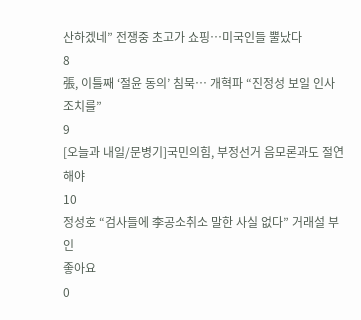산하겠네” 전쟁중 초고가 쇼핑…미국인들 뿔났다
8
張, 이틀째 ‘절윤 동의’ 침묵… 개혁파 “진정성 보일 인사조치를”
9
[오늘과 내일/문병기]국민의힘, 부정선거 음모론과도 절연해야
10
정성호 “검사들에 李공소취소 말한 사실 없다” 거래설 부인
좋아요
0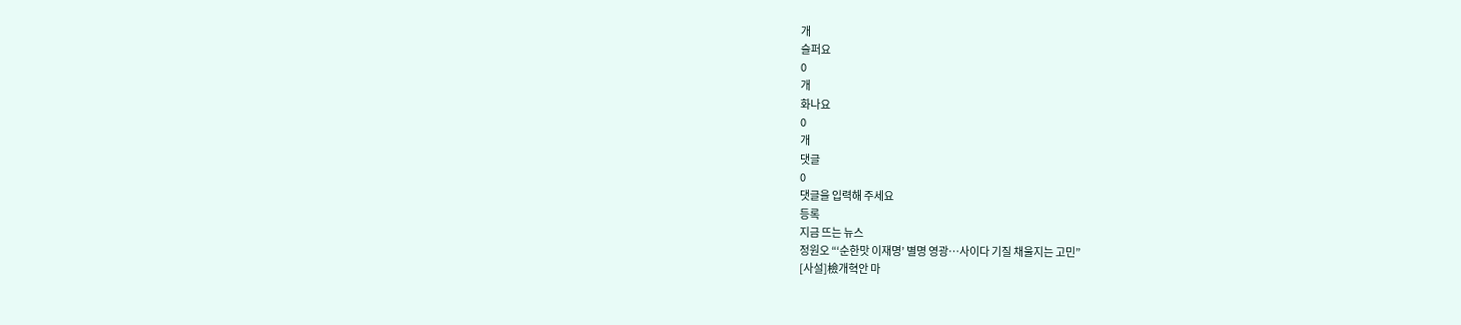개
슬퍼요
0
개
화나요
0
개
댓글
0
댓글을 입력해 주세요
등록
지금 뜨는 뉴스
정원오 “‘순한맛 이재명’ 별명 영광…사이다 기질 채울지는 고민”
[사설]檢개혁안 마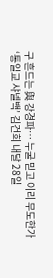구 흔드는 與 강경파… 누굴 믿고 이리 무도한가
‘통일교 샤넬백’ 김건희 내달 28일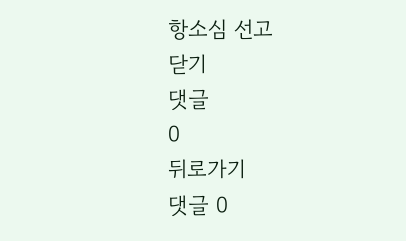항소심 선고
닫기
댓글
0
뒤로가기
댓글 0